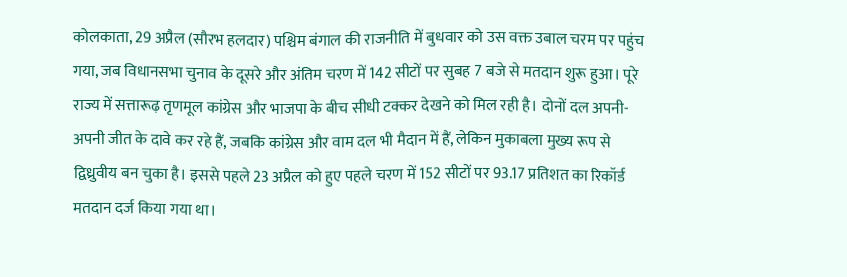कोलकाता, 29 अप्रैल (सौरभ हलदार) पश्चिम बंगाल की राजनीति में बुधवार को उस वक्त उबाल चरम पर पहुंच गया, जब विधानसभा चुनाव के दूसरे और अंतिम चरण में 142 सीटों पर सुबह 7 बजे से मतदान शुरू हुआ। पूरे राज्य में सत्तारूढ़ तृणमूल कांग्रेस और भाजपा के बीच सीधी टक्कर देखने को मिल रही है। दोनों दल अपनी-अपनी जीत के दावे कर रहे हैं, जबकि कांग्रेस और वाम दल भी मैदान में हैं, लेकिन मुकाबला मुख्य रूप से द्विध्रुवीय बन चुका है। इससे पहले 23 अप्रैल को हुए पहले चरण में 152 सीटों पर 93.17 प्रतिशत का रिकॉर्ड मतदान दर्ज किया गया था।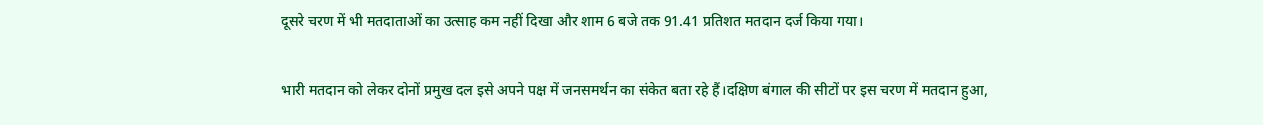दूसरे चरण में भी मतदाताओं का उत्साह कम नहीं दिखा और शाम 6 बजे तक 91.41 प्रतिशत मतदान दर्ज किया गया।

भारी मतदान को लेकर दोनों प्रमुख दल इसे अपने पक्ष में जनसमर्थन का संकेत बता रहे हैं।दक्षिण बंगाल की सीटों पर इस चरण में मतदान हुआ,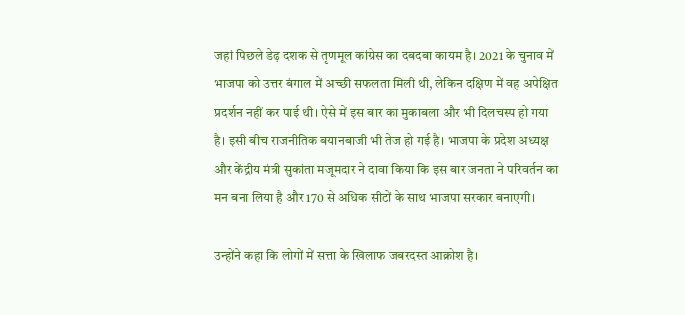जहां पिछले डेढ़ दशक से तृणमूल कांग्रेस का दबदबा कायम है। 2021 के चुनाव में भाजपा को उत्तर बंगाल में अच्छी सफलता मिली थी, लेकिन दक्षिण में वह अपेक्षित प्रदर्शन नहीं कर पाई थी। ऐसे में इस बार का मुकाबला और भी दिलचस्प हो गया है। इसी बीच राजनीतिक बयानबाजी भी तेज हो गई है। भाजपा के प्रदेश अध्यक्ष और केंद्रीय मंत्री सुकांता मजूमदार ने दावा किया कि इस बार जनता ने परिवर्तन का मन बना लिया है और 170 से अधिक सीटों के साथ भाजपा सरकार बनाएगी।

उन्होंने कहा कि लोगों में सत्ता के खिलाफ जबरदस्त आक्रोश है।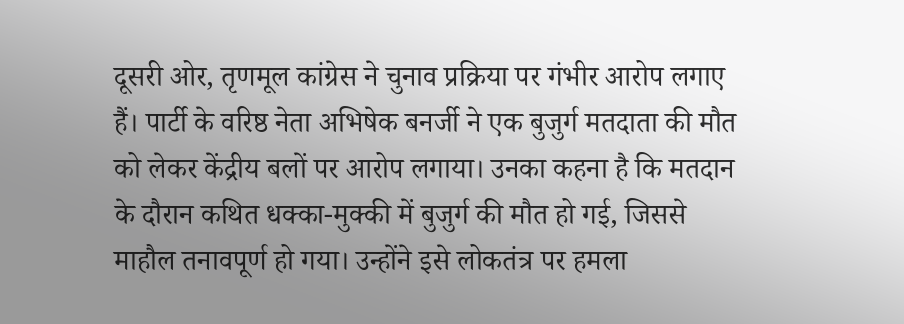दूसरी ओर, तृणमूल कांग्रेस ने चुनाव प्रक्रिया पर गंभीर आरोप लगाए हैं। पार्टी के वरिष्ठ नेता अभिषेक बनर्जी ने एक बुजुर्ग मतदाता की मौत को लेकर केंद्रीय बलों पर आरोप लगाया। उनका कहना है कि मतदान के दौरान कथित धक्का-मुक्की में बुजुर्ग की मौत हो गई, जिससे माहौल तनावपूर्ण हो गया। उन्होंने इसे लोकतंत्र पर हमला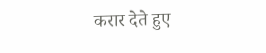करार देते हुए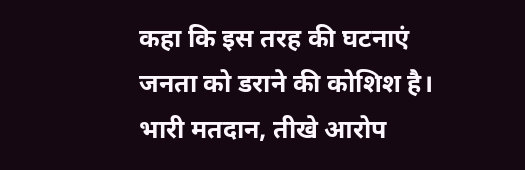कहा कि इस तरह की घटनाएं जनता को डराने की कोशिश है। भारी मतदान, तीखे आरोप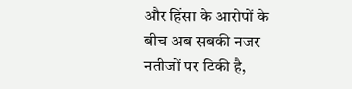और हिंसा के आरोपों के बीच अब सबकी नजर नतीजों पर टिकी है,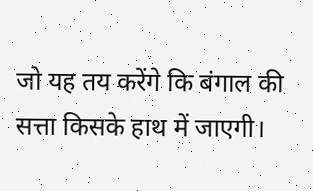जो यह तय करेंगे कि बंगाल की सत्ता किसके हाथ में जाएगी।